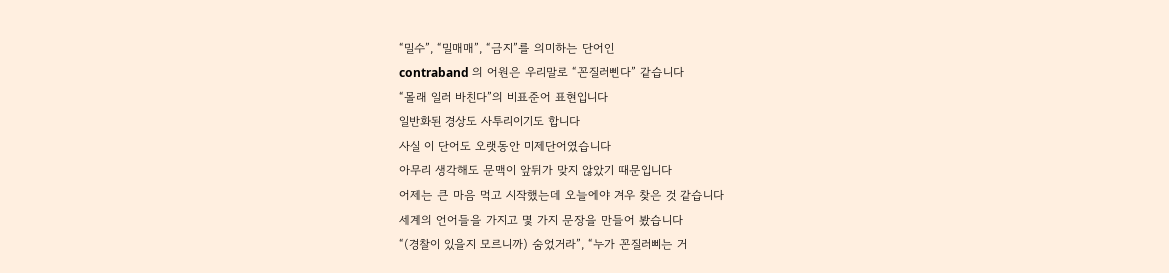“밀수”, “밀매매”, “금지”를 의미하는 단어인
contraband 의 어원은 우리말로 “꼰질러삔다” 같습니다
“몰래 일러 바친다”의 비표준어 표현입니다
일반화된 경상도 사투리이기도 합니다
사실 이 단어도 오랫동안 미제단어였습니다
아무리 생각해도 문맥이 앞뒤가 맞지 않았기 때문입니다
어제는 큰 마음 먹고 시작했는데 오늘에야 겨우 찾은 것 같습니다
세계의 언어들을 가지고 몇 가지 문장을 만들어 봤습니다
“(경찰이 있을지 모르니까) 숨었거라”, “누가 꼰질러삐는 거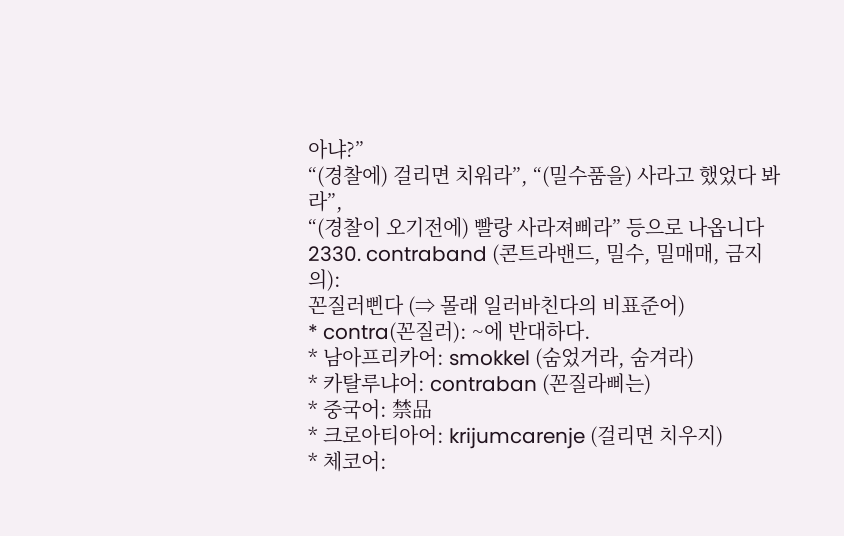아냐?”
“(경찰에) 걸리면 치워라”, “(밀수품을) 사라고 했었다 봐라”,
“(경찰이 오기전에) 빨랑 사라져삐라” 등으로 나옵니다
2330. contraband (콘트라밴드, 밀수, 밀매매, 금지의):
꼰질러삔다 (⇒ 몰래 일러바친다의 비표준어)
* contra(꼰질러): ~에 반대하다.
* 남아프리카어: smokkel (숨었거라, 숨겨라)
* 카탈루냐어: contraban (꼰질라삐는)
* 중국어: 禁品
* 크로아티아어: krijumcarenje (걸리면 치우지)
* 체코어: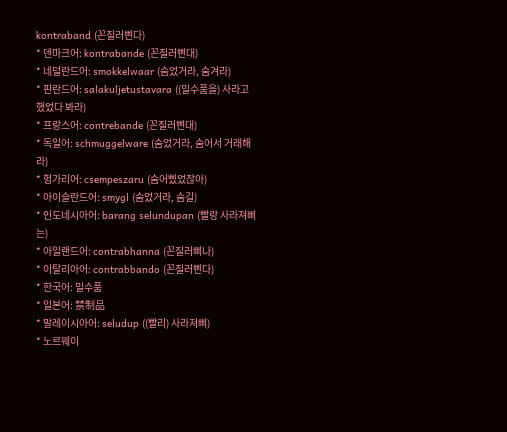kontraband (꼰질러삔다)
* 덴마크어: kontrabande (꼰질러삔대)
* 네덜란드어: smokkelwaar (숨었거라, 숨겨라)
* 핀란드어: salakuljetustavara ((밀수품을) 사라고 했었다 봐라)
* 프랑스어: contrebande (꼰질러삔대)
* 독일어: schmuggelware (숨었거라, 숨어서 거래해라)
* 헝가리어: csempeszaru (숨어삤었잖아)
* 아이슬란드어: smygl (숨었거라, 숨길)
* 인도네시아어: barang selundupan (빨랑 사라져삐는)
* 아일랜드어: contrabhanna (꼰질러삐나)
* 이탈리아어: contrabbando (꼰질러삔다)
* 한국어: 밀수품
* 일본어: 禁制品
* 말레이시아어: seludup ((빨리) 사라져삐)
* 노르웨이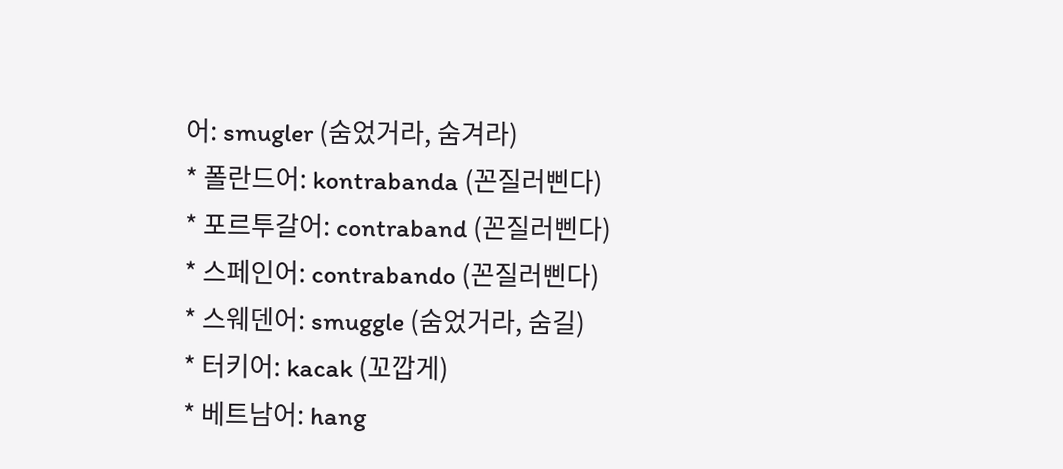어: smugler (숨었거라, 숨겨라)
* 폴란드어: kontrabanda (꼰질러삔다)
* 포르투갈어: contraband (꼰질러삔다)
* 스페인어: contrabando (꼰질러삔다)
* 스웨덴어: smuggle (숨었거라, 숨길)
* 터키어: kacak (꼬깝게)
* 베트남어: hang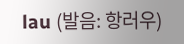lau (발음: 항러우)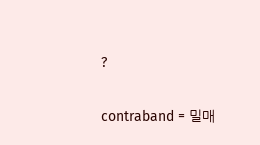?

contraband = 밀매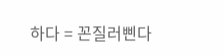하다 = 꼰질러삔다